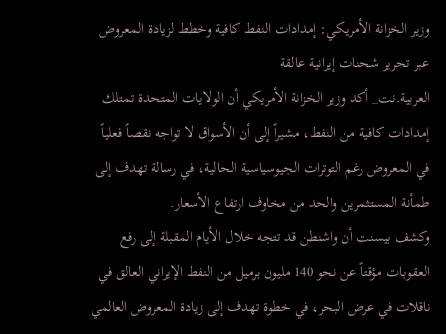وزير الخزانة الأمريكي: إمدادات النفط كافية وخطط لزيادة المعروض عبر تحرير شحنات إيرانية عالقة
العربية.نت_ أكد وزير الخزانة الأمريكي أن الولايات المتحدة تمتلك إمدادات كافية من النفط، مشيراً إلى أن الأسواق لا تواجه نقصاً فعلياً في المعروض رغم التوترات الجيوسياسية الحالية، في رسالة تهدف إلى طمأنة المستثمرين والحد من مخاوف ارتفاع الأسعار.
وكشف بيسنت أن واشنطن قد تتجه خلال الأيام المقبلة إلى رفع العقوبات مؤقتاً عن نحو 140 مليون برميل من النفط الإيراني العالق في ناقلات في عرض البحر، في خطوة تهدف إلى زيادة المعروض العالمي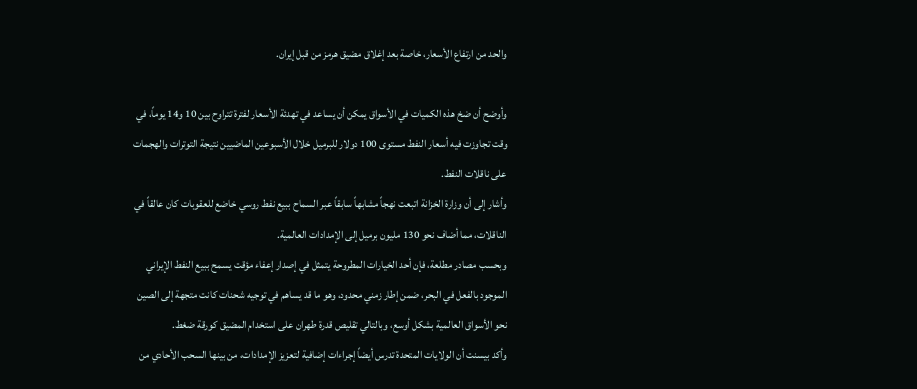والحد من ارتفاع الأسعار، خاصة بعد إغلاق مضيق هرمز من قبل إيران.

وأوضح أن ضخ هذه الكميات في الأسواق يمكن أن يساعد في تهدئة الأسعار لفترة تتراوح بين 10 و14 يوماً، في وقت تجاوزت فيه أسعار النفط مستوى 100 دولار للبرميل خلال الأسبوعين الماضيين نتيجة التوترات والهجمات على ناقلات النفط.
وأشار إلى أن وزارة الخزانة اتبعت نهجاً مشابهاً سابقاً عبر السماح ببيع نفط روسي خاضع للعقوبات كان عالقاً في الناقلات، مما أضاف نحو 130 مليون برميل إلى الإمدادات العالمية.
وبحسب مصادر مطلعة، فإن أحد الخيارات المطروحة يتمثل في إصدار إعفاء مؤقت يسمح ببيع النفط الإيراني الموجود بالفعل في البحر، ضمن إطار زمني محدود، وهو ما قد يساهم في توجيه شحنات كانت متجهة إلى الصين نحو الأسواق العالمية بشكل أوسع، وبالتالي تقليص قدرة طهران على استخدام المضيق كورقة ضغط.
وأكد بيسنت أن الولايات المتحدة تدرس أيضاً إجراءات إضافية لتعزيز الإمدادات، من بينها السحب الأحادي من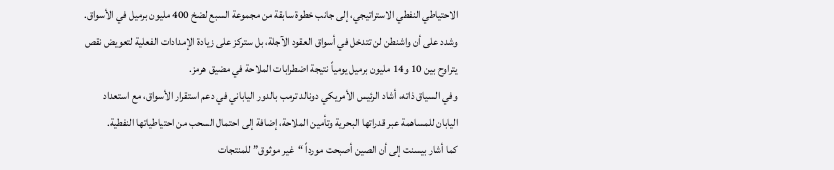الاحتياطي النفطي الاستراتيجي، إلى جانب خطوة سابقة من مجموعة السبع لضخ 400 مليون برميل في الأسواق.
وشدد على أن واشنطن لن تتدخل في أسواق العقود الآجلة، بل ستركز على زيادة الإمدادات الفعلية لتعويض نقص يتراوح بين 10 و14 مليون برميل يومياً نتيجة اضطرابات الملاحة في مضيق هرمز.
وفي السياق ذاته، أشاد الرئيس الأمريكي دونالد ترمب بالدور الياباني في دعم استقرار الأسواق، مع استعداد اليابان للمساهمة عبر قدراتها البحرية وتأمين الملاحة، إضافة إلى احتمال السحب من احتياطياتها النفطية.
كما أشار بيسنت إلى أن الصين أصبحت مورداً “غير موثوق” للمنتجات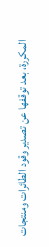المكررة، بعد توقفها عن تصدير وقود الطائرات ومنتجات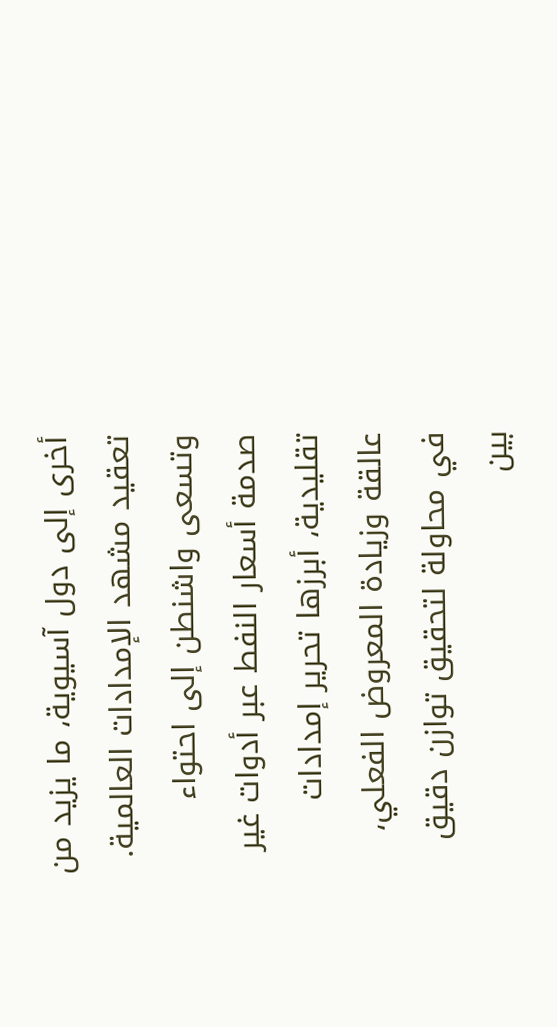أخرى إلى دول آسيوية، ما يزيد من تعقيد مشهد الإمدادات العالمية.
وتسعى واشنطن إلى احتواء صدمة أسعار النفط عبر أدوات غير تقليدية، أبرزها تحرير إمدادات عالقة وزيادة المعروض الفعلي، في محاولة لتحقيق توازن دقيق بين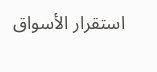استقرار الأسواق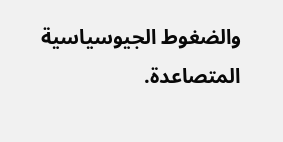والضغوط الجيوسياسية المتصاعدة.